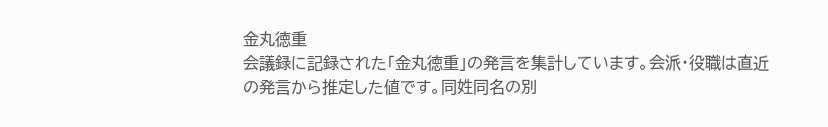金丸徳重
会議録に記録された「金丸徳重」の発言を集計しています。会派・役職は直近の発言から推定した値です。同姓同名の別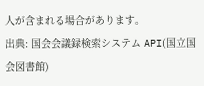人が含まれる場合があります。
出典: 国会会議録検索システム API(国立国会図書館)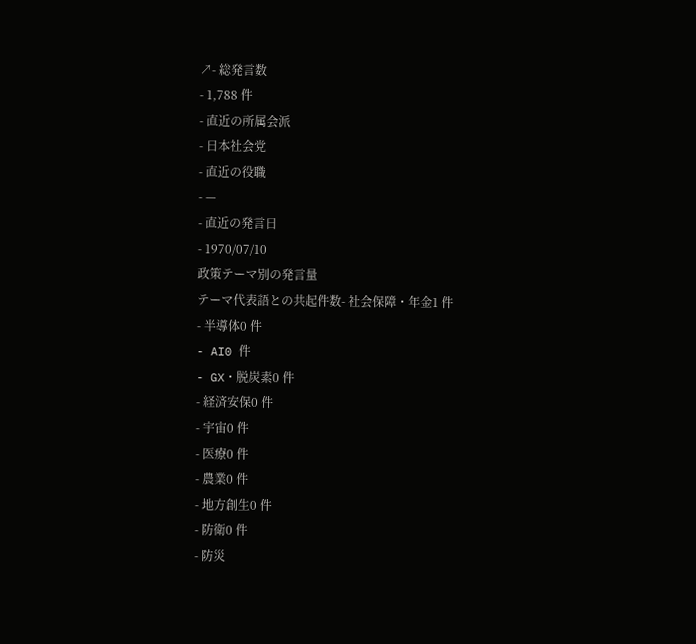↗- 総発言数
- 1,788 件
- 直近の所属会派
- 日本社会党
- 直近の役職
- —
- 直近の発言日
- 1970/07/10
政策テーマ別の発言量
テーマ代表語との共起件数- 社会保障・年金1 件
- 半導体0 件
- AI0 件
- GX・脱炭素0 件
- 経済安保0 件
- 宇宙0 件
- 医療0 件
- 農業0 件
- 地方創生0 件
- 防衛0 件
- 防災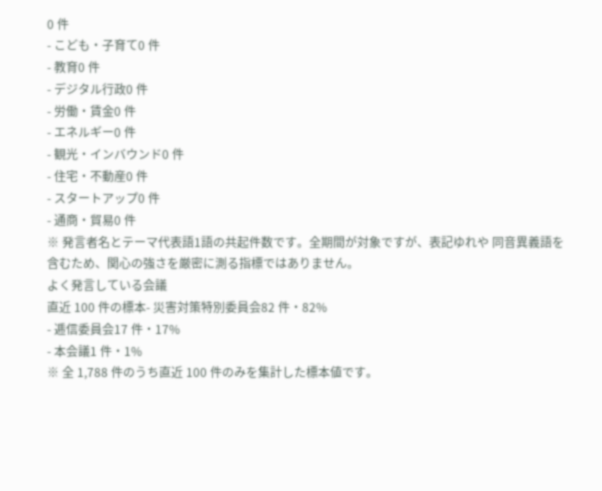0 件
- こども・子育て0 件
- 教育0 件
- デジタル行政0 件
- 労働・賃金0 件
- エネルギー0 件
- 観光・インバウンド0 件
- 住宅・不動産0 件
- スタートアップ0 件
- 通商・貿易0 件
※ 発言者名とテーマ代表語1語の共起件数です。全期間が対象ですが、表記ゆれや 同音異義語を含むため、関心の強さを厳密に測る指標ではありません。
よく発言している会議
直近 100 件の標本- 災害対策特別委員会82 件・82%
- 逓信委員会17 件・17%
- 本会議1 件・1%
※ 全 1,788 件のうち直近 100 件のみを集計した標本値です。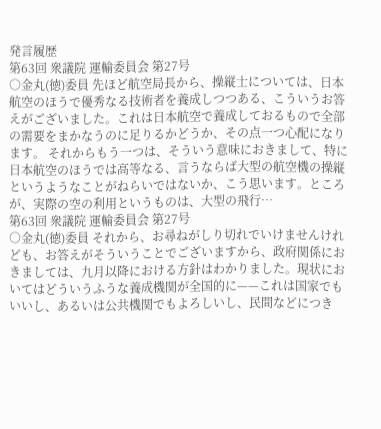発言履歴
第63回 衆議院 運輸委員会 第27号
○金丸(徳)委員 先ほど航空局長から、操縦士については、日本航空のほうで優秀なる技術者を養成しつつある、こういうお答えがございました。これは日本航空で養成しておるもので全部の需要をまかなうのに足りるかどうか、その点一つ心配になります。 それからもう一つは、そういう意味におきまして、特に日本航空のほうでは高等なる、言うならば大型の航空機の操縦というようなことがねらいではないか、こう思います。ところが、実際の空の利用というものは、大型の飛行…
第63回 衆議院 運輸委員会 第27号
○金丸(徳)委員 それから、お尋ねがしり切れでいけませんけれども、お答えがそういうことでございますから、政府関係におきましては、九月以降における方針はわかりました。現状においてはどういうふうな養成機関が全国的に——これは国家でもいいし、あるいは公共機関でもよろしいし、民間などにつき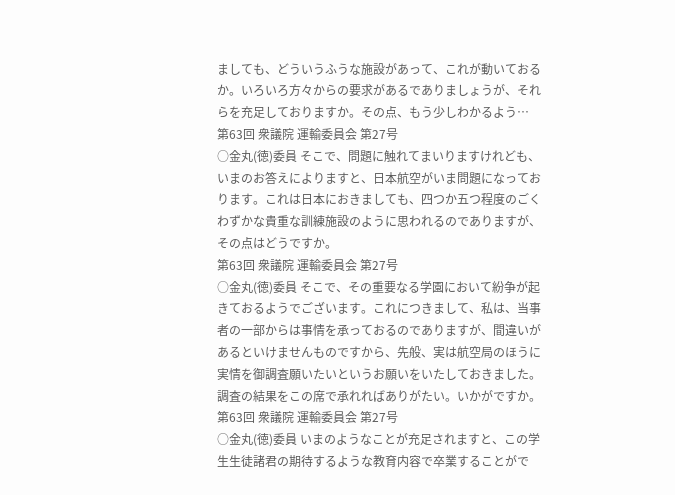ましても、どういうふうな施設があって、これが動いておるか。いろいろ方々からの要求があるでありましょうが、それらを充足しておりますか。その点、もう少しわかるよう…
第63回 衆議院 運輸委員会 第27号
○金丸(徳)委員 そこで、問題に触れてまいりますけれども、いまのお答えによりますと、日本航空がいま問題になっております。これは日本におきましても、四つか五つ程度のごくわずかな貴重な訓練施設のように思われるのでありますが、その点はどうですか。
第63回 衆議院 運輸委員会 第27号
○金丸(徳)委員 そこで、その重要なる学園において紛争が起きておるようでございます。これにつきまして、私は、当事者の一部からは事情を承っておるのでありますが、間違いがあるといけませんものですから、先般、実は航空局のほうに実情を御調査願いたいというお願いをいたしておきました。調査の結果をこの席で承れればありがたい。いかがですか。
第63回 衆議院 運輸委員会 第27号
○金丸(徳)委員 いまのようなことが充足されますと、この学生生徒諸君の期待するような教育内容で卒業することがで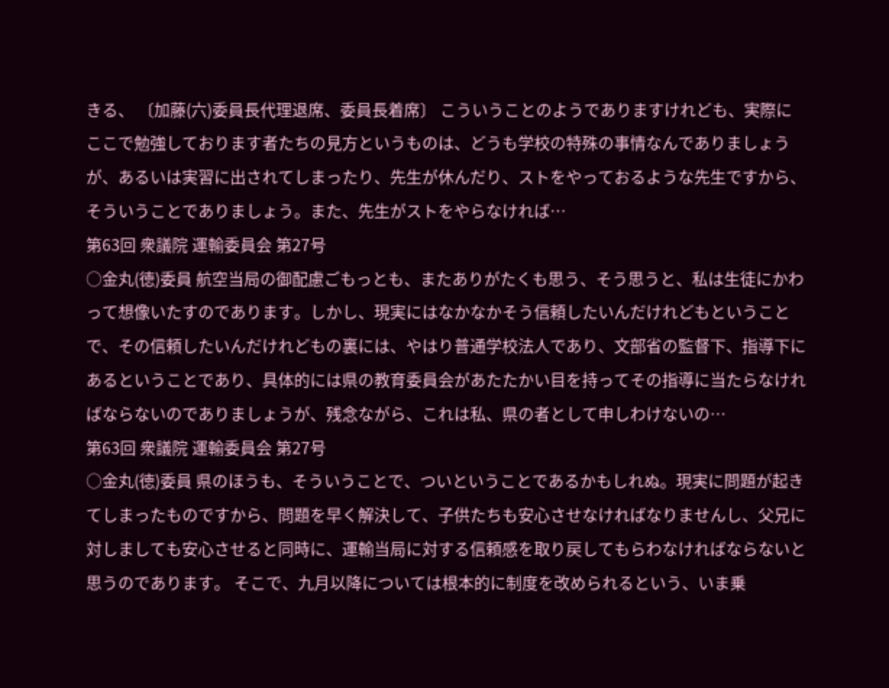きる、 〔加藤(六)委員長代理退席、委員長着席〕 こういうことのようでありますけれども、実際にここで勉強しております者たちの見方というものは、どうも学校の特殊の事情なんでありましょうが、あるいは実習に出されてしまったり、先生が休んだり、ストをやっておるような先生ですから、そういうことでありましょう。また、先生がストをやらなければ…
第63回 衆議院 運輸委員会 第27号
○金丸(徳)委員 航空当局の御配慮ごもっとも、またありがたくも思う、そう思うと、私は生徒にかわって想像いたすのであります。しかし、現実にはなかなかそう信頼したいんだけれどもということで、その信頼したいんだけれどもの裏には、やはり普通学校法人であり、文部省の監督下、指導下にあるということであり、具体的には県の教育委員会があたたかい目を持ってその指導に当たらなければならないのでありましょうが、残念ながら、これは私、県の者として申しわけないの…
第63回 衆議院 運輸委員会 第27号
○金丸(徳)委員 県のほうも、そういうことで、ついということであるかもしれぬ。現実に問題が起きてしまったものですから、問題を早く解決して、子供たちも安心させなければなりませんし、父兄に対しましても安心させると同時に、運輸当局に対する信頼感を取り戻してもらわなければならないと思うのであります。 そこで、九月以降については根本的に制度を改められるという、いま乗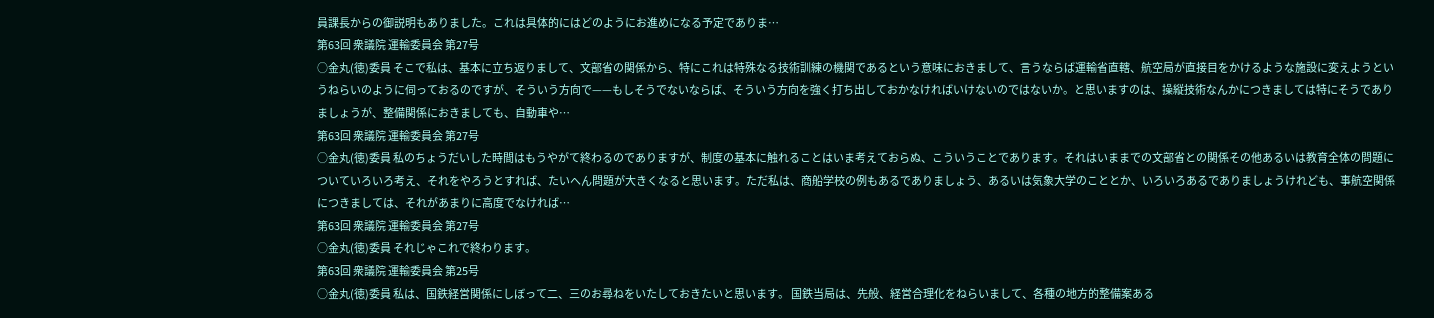員課長からの御説明もありました。これは具体的にはどのようにお進めになる予定でありま…
第63回 衆議院 運輸委員会 第27号
○金丸(徳)委員 そこで私は、基本に立ち返りまして、文部省の関係から、特にこれは特殊なる技術訓練の機関であるという意味におきまして、言うならば運輸省直轄、航空局が直接目をかけるような施設に変えようというねらいのように伺っておるのですが、そういう方向で——もしそうでないならば、そういう方向を強く打ち出しておかなければいけないのではないか。と思いますのは、操縦技術なんかにつきましては特にそうでありましょうが、整備関係におきましても、自動車や…
第63回 衆議院 運輸委員会 第27号
○金丸(徳)委員 私のちょうだいした時間はもうやがて終わるのでありますが、制度の基本に触れることはいま考えておらぬ、こういうことであります。それはいままでの文部省との関係その他あるいは教育全体の問題についていろいろ考え、それをやろうとすれば、たいへん問題が大きくなると思います。ただ私は、商船学校の例もあるでありましょう、あるいは気象大学のこととか、いろいろあるでありましょうけれども、事航空関係につきましては、それがあまりに高度でなければ…
第63回 衆議院 運輸委員会 第27号
○金丸(徳)委員 それじゃこれで終わります。
第63回 衆議院 運輸委員会 第25号
○金丸(徳)委員 私は、国鉄経営関係にしぼって二、三のお尋ねをいたしておきたいと思います。 国鉄当局は、先般、経営合理化をねらいまして、各種の地方的整備案ある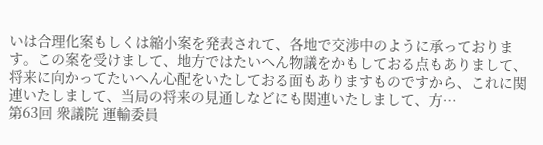いは合理化案もしくは縮小案を発表されて、各地で交渉中のように承っております。この案を受けまして、地方ではたいへん物議をかもしておる点もありまして、将来に向かってたいへん心配をいたしておる面もありますものですから、これに関連いたしまして、当局の将来の見通しなどにも関連いたしまして、方…
第63回 衆議院 運輸委員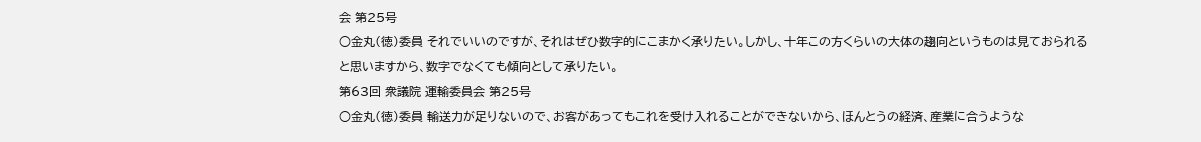会 第25号
○金丸(徳)委員 それでいいのですが、それはぜひ数字的にこまかく承りたい。しかし、十年この方くらいの大体の趨向というものは見ておられると思いますから、数字でなくても傾向として承りたい。
第63回 衆議院 運輸委員会 第25号
○金丸(徳)委員 輸送力が足りないので、お客があってもこれを受け入れることができないから、ほんとうの経済、産業に合うような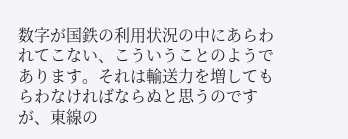数字が国鉄の利用状況の中にあらわれてこない、こういうことのようであります。それは輸送力を増してもらわなければならぬと思うのですが、東線の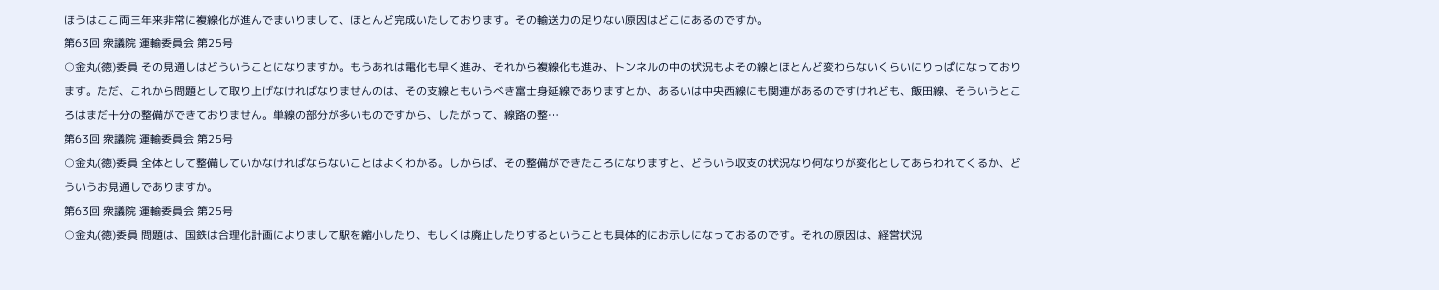ほうはここ両三年来非常に複線化が進んでまいりまして、ほとんど完成いたしております。その輸送力の足りない原因はどこにあるのですか。
第63回 衆議院 運輸委員会 第25号
○金丸(徳)委員 その見通しはどういうことになりますか。もうあれは電化も早く進み、それから複線化も進み、トンネルの中の状況もよその線とほとんど変わらないくらいにりっぱになっております。ただ、これから問題として取り上げなければなりませんのは、その支線ともいうべき富士身延線でありますとか、あるいは中央西線にも関連があるのですけれども、飯田線、そういうところはまだ十分の整備ができておりません。単線の部分が多いものですから、したがって、線路の整…
第63回 衆議院 運輸委員会 第25号
○金丸(徳)委員 全体として整備していかなければならないことはよくわかる。しからば、その整備ができたころになりますと、どういう収支の状況なり何なりが変化としてあらわれてくるか、どういうお見通しでありますか。
第63回 衆議院 運輸委員会 第25号
○金丸(徳)委員 問題は、国鉄は合理化計画によりまして駅を縮小したり、もしくは廃止したりするということも具体的にお示しになっておるのです。それの原因は、経営状況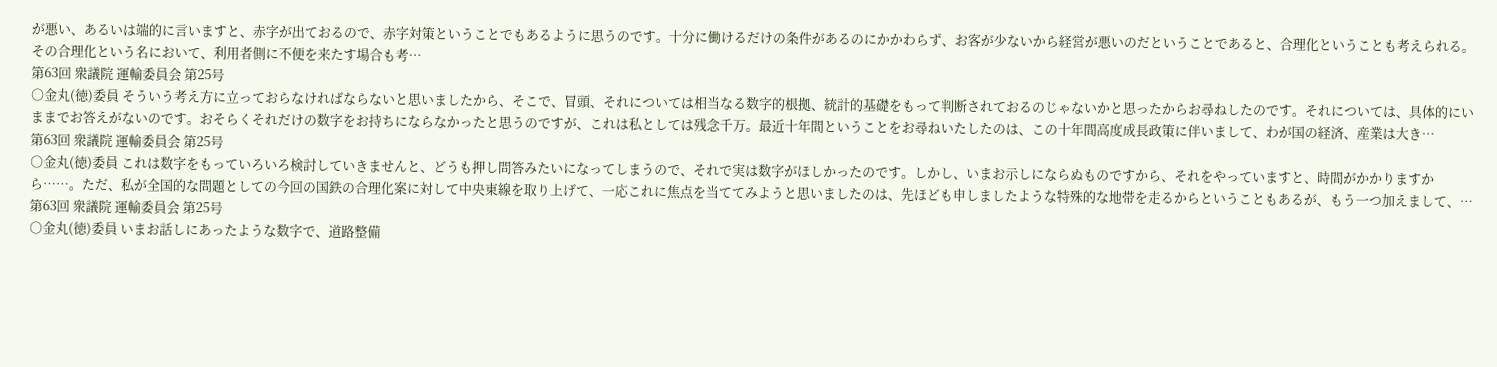が悪い、あるいは端的に言いますと、赤字が出ておるので、赤字対策ということでもあるように思うのです。十分に働けるだけの条件があるのにかかわらず、お客が少ないから経営が悪いのだということであると、合理化ということも考えられる。その合理化という名において、利用者側に不便を来たす場合も考…
第63回 衆議院 運輸委員会 第25号
○金丸(徳)委員 そういう考え方に立っておらなければならないと思いましたから、そこで、冒頭、それについては相当なる数字的根拠、統計的基礎をもって判断されておるのじゃないかと思ったからお尋ねしたのです。それについては、具体的にいままでお答えがないのです。おそらくそれだけの数字をお持ちにならなかったと思うのですが、これは私としては残念千万。最近十年間ということをお尋ねいたしたのは、この十年間高度成長政策に伴いまして、わが国の経済、産業は大き…
第63回 衆議院 運輸委員会 第25号
○金丸(徳)委員 これは数字をもっていろいろ検討していきませんと、どうも押し問答みたいになってしまうので、それで実は数字がほしかったのです。しかし、いまお示しにならぬものですから、それをやっていますと、時間がかかりますから……。ただ、私が全国的な問題としての今回の国鉄の合理化案に対して中央東線を取り上げて、一応これに焦点を当ててみようと思いましたのは、先ほども申しましたような特殊的な地帯を走るからということもあるが、もう一つ加えまして、…
第63回 衆議院 運輸委員会 第25号
○金丸(徳)委員 いまお話しにあったような数字で、道路整備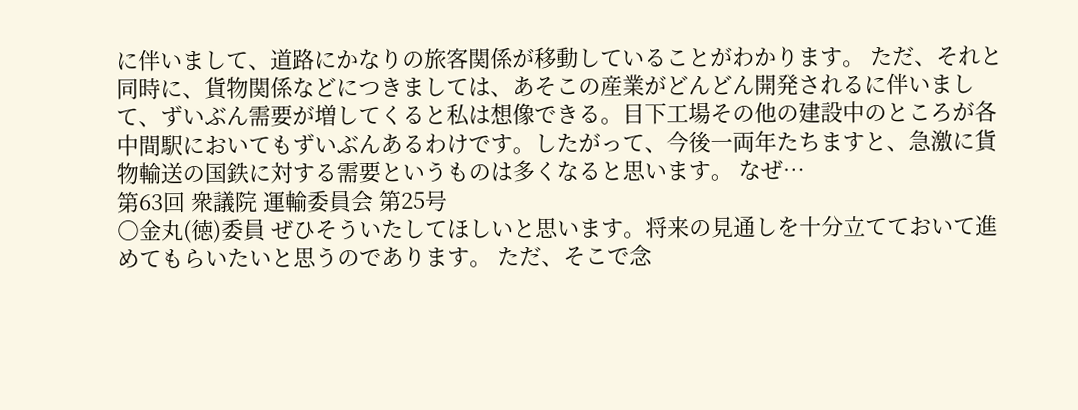に伴いまして、道路にかなりの旅客関係が移動していることがわかります。 ただ、それと同時に、貨物関係などにつきましては、あそこの産業がどんどん開発されるに伴いまして、ずいぶん需要が増してくると私は想像できる。目下工場その他の建設中のところが各中間駅においてもずいぶんあるわけです。したがって、今後一両年たちますと、急激に貨物輸送の国鉄に対する需要というものは多くなると思います。 なぜ…
第63回 衆議院 運輸委員会 第25号
○金丸(徳)委員 ぜひそういたしてほしいと思います。将来の見通しを十分立てておいて進めてもらいたいと思うのであります。 ただ、そこで念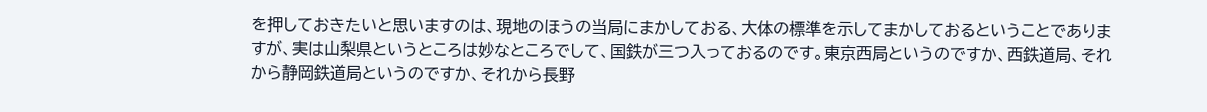を押しておきたいと思いますのは、現地のほうの当局にまかしておる、大体の標準を示してまかしておるということでありますが、実は山梨県というところは妙なところでして、国鉄が三つ入っておるのです。東京西局というのですか、西鉄道局、それから静岡鉄道局というのですか、それから長野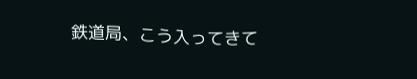鉄道局、こう入ってきて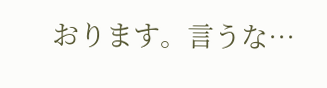おります。言うな…